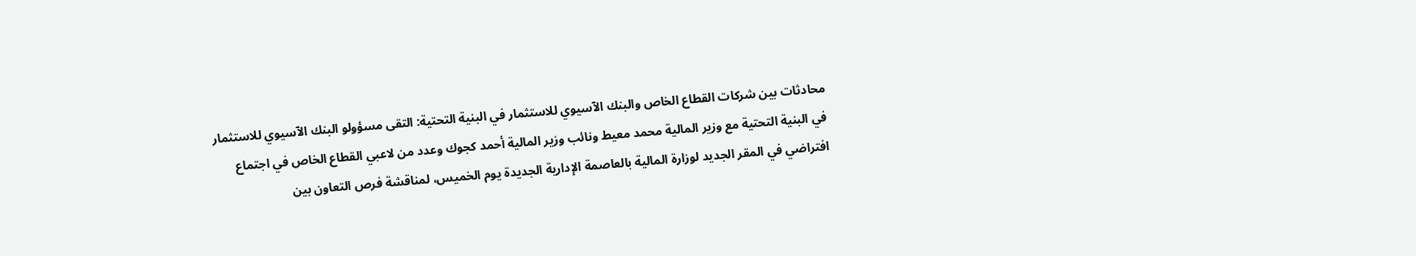محادثات بين شركات القطاع الخاص والبنك الآسيوي للاستثمار في البنية التحتية: التقى مسؤولو البنك الآسيوي للاستثمار في البنية التحتية مع وزير المالية محمد معيط ونائب وزير المالية أحمد كجوك وعدد من لاعبي القطاع الخاص في اجتماع افتراضي في المقر الجديد لوزارة المالية بالعاصمة الإدارية الجديدة يوم الخميس، لمناقشة فرص التعاون بين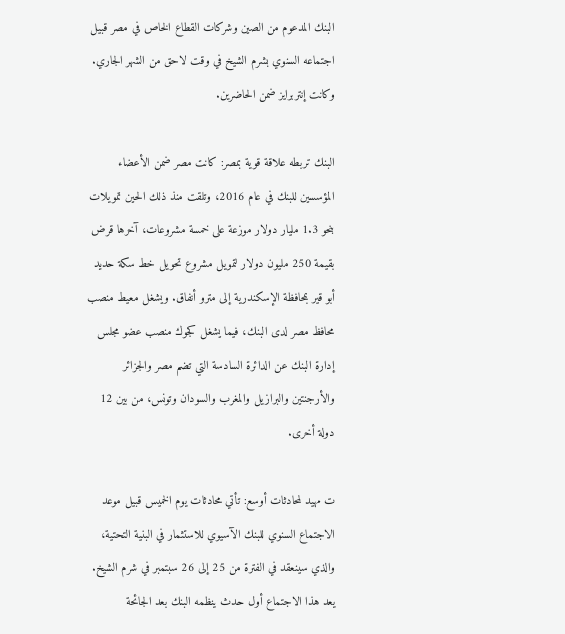البنك المدعوم من الصين وشركات القطاع الخاص في مصر قبيل اجتماعه السنوي بشرم الشيخ في وقت لاحق من الشهر الجاري. وكانت إنتربرايز ضمن الحاضرين.

البنك تربطه علاقة قوية بمصر: كانت مصر ضمن الأعضاء المؤسسين للبنك في عام 2016، وتلقت منذ ذلك الحين تمويلات بنحو 1.3 مليار دولار موزعة على خمسة مشروعات، آخرها قرض بقيمة 250 مليون دولار لتمويل مشروع تحويل خط سكة حديد أبو قير بمحافظة الإسكندرية إلى مترو أنفاق. ويشغل معيط منصب محافظ مصر لدى البنك، فيما يشغل كجوك منصب عضو مجلس إدارة البنك عن الدائرة السادسة التي تضم مصر والجزائر والأرجنتين والبرازيل والمغرب والسودان وتونس، من بين 12 دولة أخرى.

ت مهيد لمحادثات أوسع: تأتي محادثات يوم الخميس قبيل موعد الاجتماع السنوي للبنك الآسيوي للاستثمار في البنية التحتية، والذي سينعقد في الفترة من 25 إلى 26 سبتمبر في شرم الشيخ. يعد هذا الاجتماع أول حدث ينظمه البنك بعد الجائحة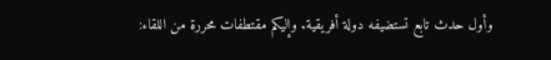وأول حدث تابع تستضيفه دولة أفريقية. وإليكم مقتطفات محررة من اللقاء: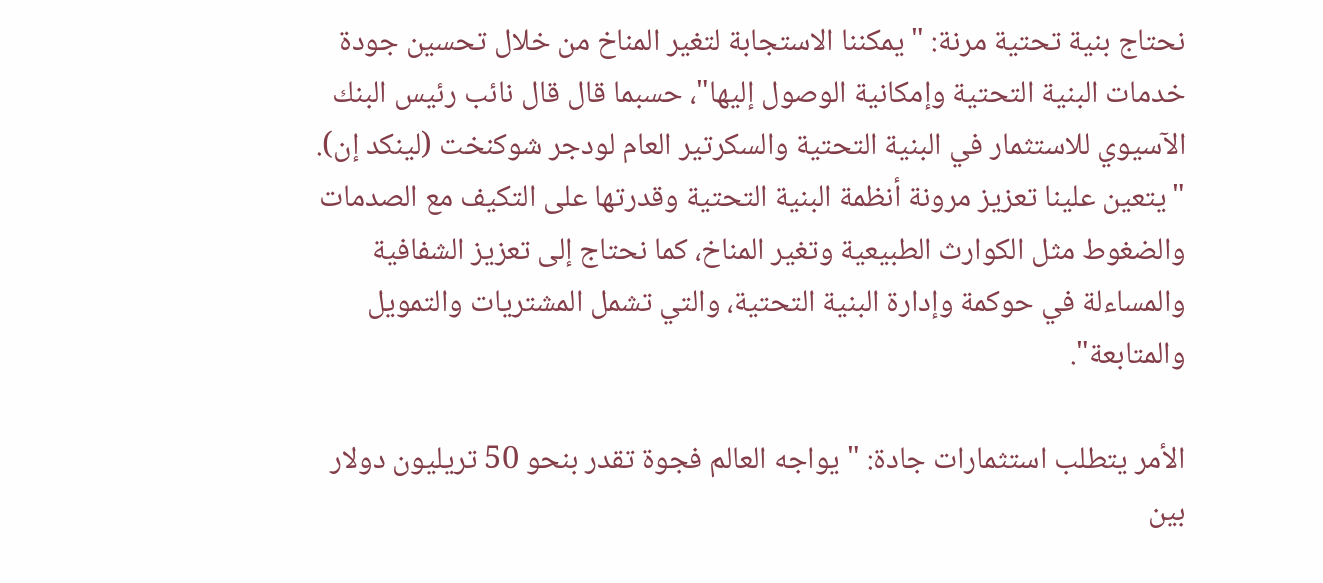نحتاج بنية تحتية مرنة: "يمكننا الاستجابة لتغير المناخ من خلال تحسين جودة خدمات البنية التحتية وإمكانية الوصول إليها"، حسبما قال قال نائب رئيس البنك الآسيوي للاستثمار في البنية التحتية والسكرتير العام لودجر شوكنخت (لينكد إن). "يتعين علينا تعزيز مرونة أنظمة البنية التحتية وقدرتها على التكيف مع الصدمات والضغوط مثل الكوارث الطبيعية وتغير المناخ، كما نحتاج إلى تعزيز الشفافية والمساءلة في حوكمة وإدارة البنية التحتية، والتي تشمل المشتريات والتمويل والمتابعة".

الأمر يتطلب استثمارات جادة: "يواجه العالم فجوة تقدر بنحو 50 تريليون دولار بين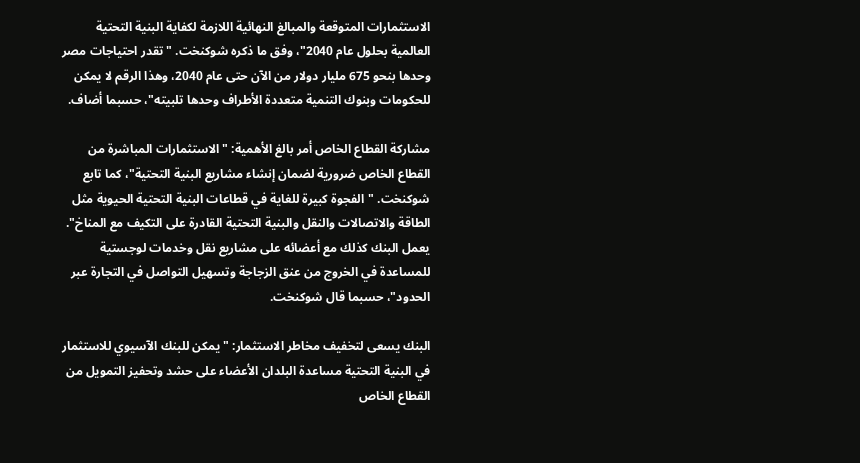الاستثمارات المتوقعة والمبالغ النهائية اللازمة لكفاية البنية التحتية العالمية بحلول عام 2040"، وفق ما ذكره شوكنخت. "تقدر احتياجات مصر وحدها بنحو 675 مليار دولار من الآن حتى عام 2040، وهذا الرقم لا يمكن للحكومات وبنوك التنمية متعددة الأطراف وحدها تلبيته"، حسبما أضاف.

مشاركة القطاع الخاص أمر بالغ الأهمية: "الاستثمارات المباشرة من القطاع الخاص ضرورية لضمان إنشاء مشاريع البنية التحتية"، كما تابع شوكنخت. "الفجوة كبيرة للغاية في قطاعات البنية التحتية الحيوية مثل الطاقة والاتصالات والنقل والبنية التحتية القادرة على التكيف مع المناخ". يعمل البنك كذلك مع أعضائه على مشاريع نقل وخدمات لوجستية للمساعدة في الخروج من عنق الزجاجة وتسهيل التواصل في التجارة عبر الحدود"، حسبما قال شوكنخت.

البنك يسعى لتخفيف مخاطر الاستثمار: "يمكن للبنك الآسيوي للاستثمار في البنية التحتية مساعدة البلدان الأعضاء على حشد وتحفيز التمويل من القطاع الخاص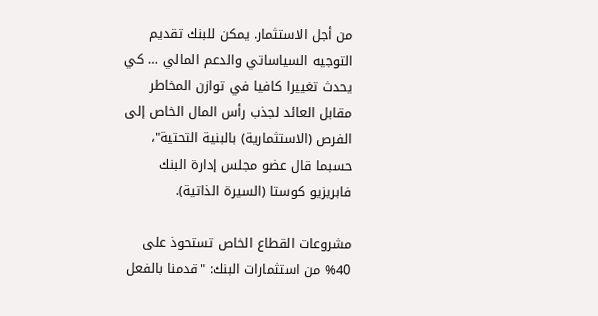من أجل الاستثمار. يمكن للبنك تقديم التوجيه السياساتي والدعم المالي … كي يحدث تغييرا كافيا في توازن المخاطر مقابل العائد لجذب رأس المال الخاص إلى الفرص (الاستثمارية) بالبنية التحتية"، حسبما قال عضو مجلس إدارة البنك فابريزيو كوستا (السيرة الذاتية).

مشروعات القطاع الخاص تستحوذ على 40% من استثمارات البنك: "قدمنا بالفعل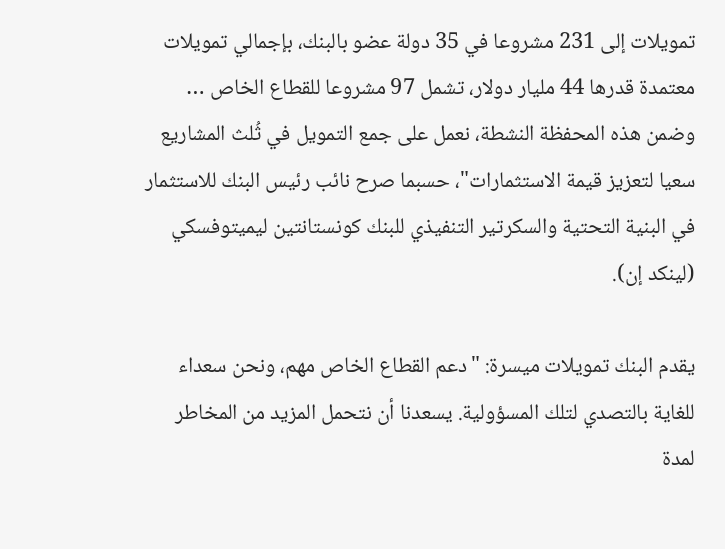تمويلات إلى 231 مشروعا في 35 دولة عضو بالبنك، بإجمالي تمويلات معتمدة قدرها 44 مليار دولار، تشمل 97 مشروعا للقطاع الخاص … وضمن هذه المحفظة النشطة، نعمل على جمع التمويل في ثُلث المشاريع سعيا لتعزيز قيمة الاستثمارات"، حسبما صرح نائب رئيس البنك للاستثمار في البنية التحتية والسكرتير التنفيذي للبنك كونستانتين ليميتوفسكي (لينكد إن).

يقدم البنك تمويلات ميسرة: "دعم القطاع الخاص مهم، ونحن سعداء للغاية بالتصدي لتلك المسؤولية. يسعدنا أن نتحمل المزيد من المخاطر لمدة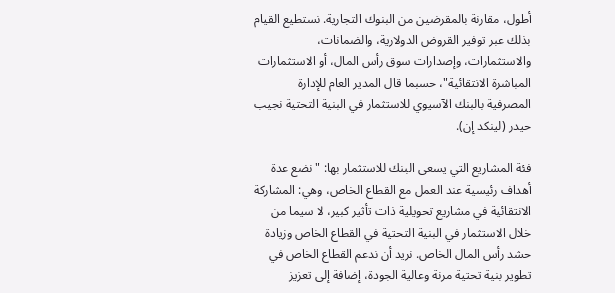أطول، مقارنة بالمقرضين من البنوك التجارية. نستطيع القيام بذلك عبر توفير القروض الدولارية، والضمانات، والاستثمارات، وإصدارات سوق رأس المال، أو الاستثمارات المباشرة الانتقائية"، حسبما قال المدير العام للإدارة المصرفية بالبنك الآسيوي للاستثمار في البنية التحتية نجيب حيدر (لينكد إن).

فئة المشاريع التي يسعى البنك للاستثمار بها: "نضع عدة أهداف رئيسية عند العمل مع القطاع الخاص، وهي: المشاركة الانتقائية في مشاريع تحويلية ذات تأثير كبير، لا سيما من خلال الاستثمار في البنية التحتية في القطاع الخاص وزيادة حشد رأس المال الخاص. نريد أن ندعم القطاع الخاص في تطوير بنية تحتية مرنة وعالية الجودة، إضافة إلى تعزيز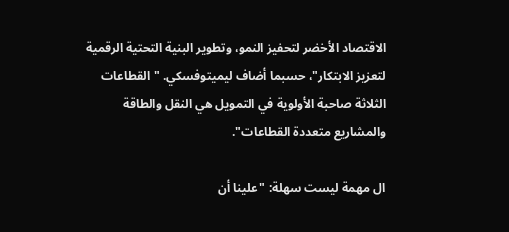الاقتصاد الأخضر لتحفيز النمو، وتطوير البنية التحتية الرقمية لتعزيز الابتكار"، حسبما أضاف ليميتوفسكي. "القطاعات الثلاثة صاحبة الأولوية في التمويل هي النقل والطاقة والمشاريع متعددة القطاعات".

ال مهمة ليست سهلة: "علينا أن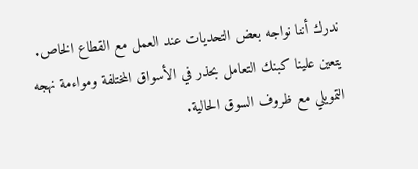ندرك أننا نواجه بعض التحديات عند العمل مع القطاع الخاص. يتعين علينا كبنك التعامل بحذر في الأسواق المختلفة ومواءمة نهجه التمويلي مع ظروف السوق الحالية.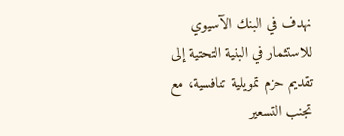نهدف في البنك الآسيوي للاستثمار في البنية التحتية إلى تقديم حزم تمويلية تنافسية، مع تجنب التسعير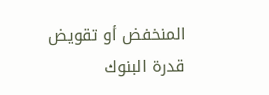المنخفض أو تقويض قدرة البنوك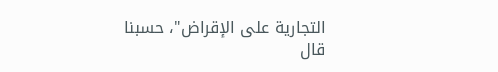التجارية على الإقراض"، حسبنا قال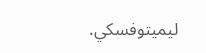ليميتوفسكي.